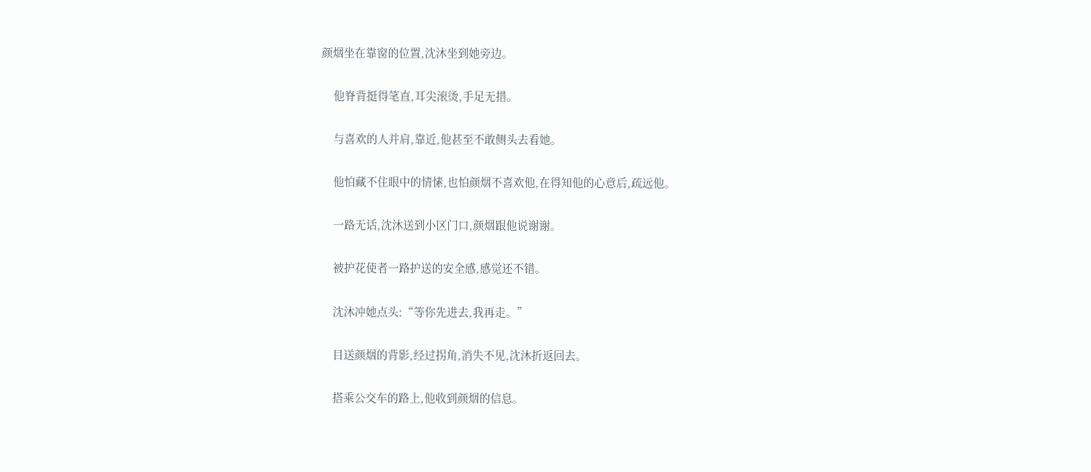颜烟坐在靠窗的位置,沈沐坐到她旁边。

    他脊背挺得笔直,耳尖滚烫,手足无措。

    与喜欢的人并肩,靠近,他甚至不敢侧头去看她。

    他怕藏不住眼中的情愫,也怕颜烟不喜欢他,在得知他的心意后,疏远他。

    一路无话,沈沐送到小区门口,颜烟跟他说谢谢。

    被护花使者一路护送的安全感,感觉还不错。

    沈沐冲她点头:“等你先进去,我再走。”

    目送颜烟的背影,经过拐角,消失不见,沈沐折返回去。

    搭乘公交车的路上,他收到颜烟的信息。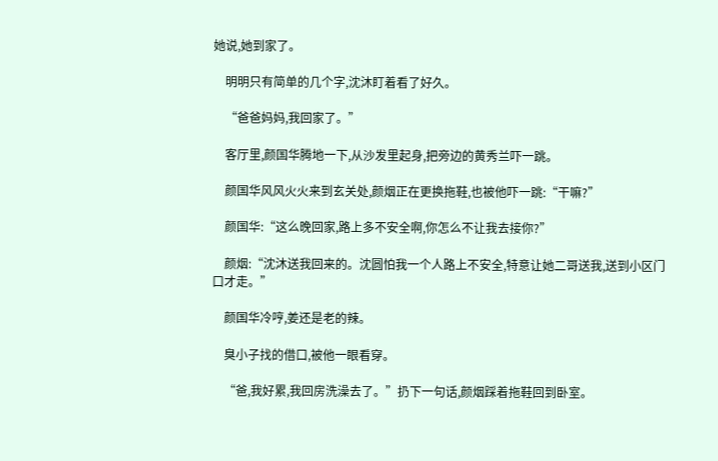她说,她到家了。

    明明只有简单的几个字,沈沐盯着看了好久。

    “爸爸妈妈,我回家了。”

    客厅里,颜国华腾地一下,从沙发里起身,把旁边的黄秀兰吓一跳。

    颜国华风风火火来到玄关处,颜烟正在更换拖鞋,也被他吓一跳:“干嘛?”

    颜国华:“这么晚回家,路上多不安全啊,你怎么不让我去接你?”

    颜烟:“沈沐送我回来的。沈圆怕我一个人路上不安全,特意让她二哥送我,送到小区门口才走。”

    颜国华冷哼,姜还是老的辣。

    臭小子找的借口,被他一眼看穿。

    “爸,我好累,我回房洗澡去了。”扔下一句话,颜烟踩着拖鞋回到卧室。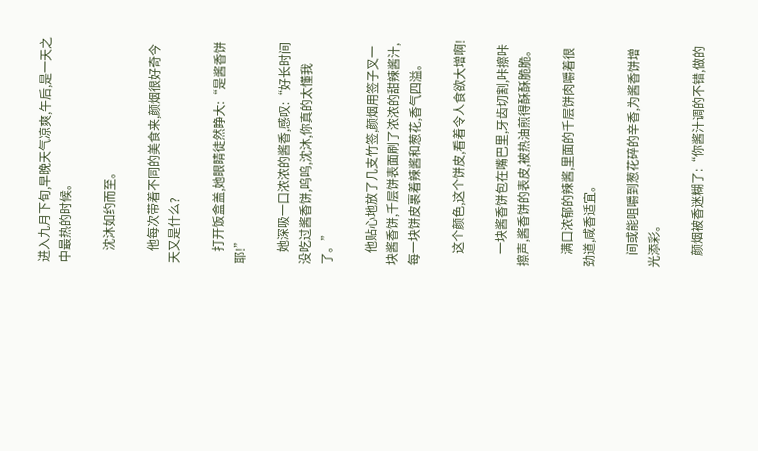进入九月下旬,早晚天气凉爽,午后,是一天之中最热的时候。

    沈沐如约而至。

    他每次带着不同的美食来,颜烟很好奇今天又是什么?

    打开饭盒盖,她眼睛徒然睁大:“是酱香饼耶!”

    她深吸一口浓浓的酱香,感叹:“好长时间没吃过酱香饼,呜呜,沈沐,你真的太懂我了。”

    他贴心地放了几支竹签,颜烟用签子叉一块酱香饼,千层饼表面刷了浓浓的甜辣酱汁,每一块饼皮裹着辣酱和葱花,香气四溢。

    这个颜色,这个饼皮,看着令人食欲大增啊!

    一块酱香饼包在嘴巴里,牙齿切割,咔擦咔擦声,酱香饼的表皮,被热油煎得酥酥脆脆。

    满口浓郁的辣酱,里面的千层饼肉嚼着很劲道,咸香适宜。

    间或能咀嚼到葱花碎的辛香,为酱香饼增光添彩。

    颜烟被香迷糊了:“你酱汁调的不错,做的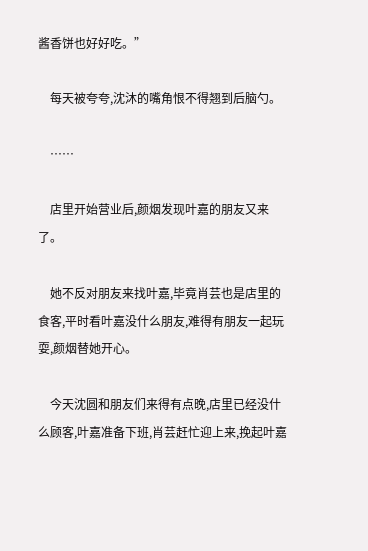酱香饼也好好吃。”

    每天被夸夸,沈沐的嘴角恨不得翘到后脑勺。

    ……

    店里开始营业后,颜烟发现叶嘉的朋友又来了。

    她不反对朋友来找叶嘉,毕竟肖芸也是店里的食客,平时看叶嘉没什么朋友,难得有朋友一起玩耍,颜烟替她开心。

    今天沈圆和朋友们来得有点晚,店里已经没什么顾客,叶嘉准备下班,肖芸赶忙迎上来,挽起叶嘉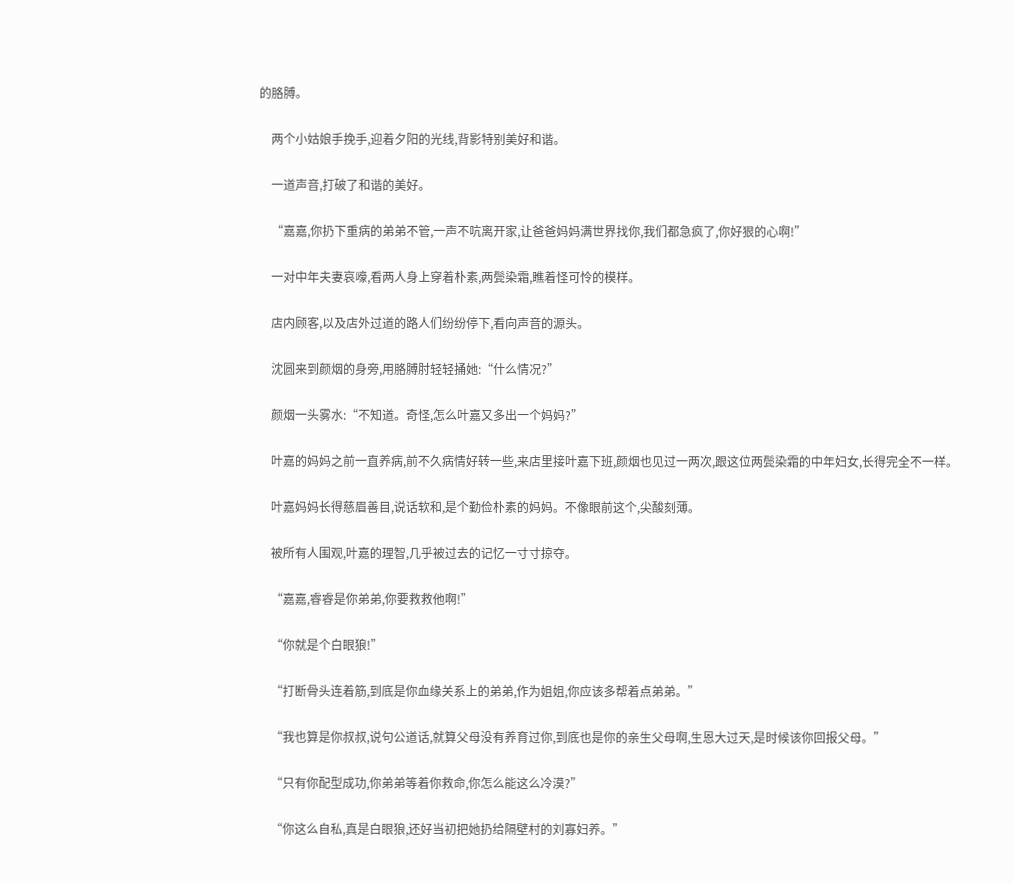的胳膊。

    两个小姑娘手挽手,迎着夕阳的光线,背影特别美好和谐。

    一道声音,打破了和谐的美好。

    “嘉嘉,你扔下重病的弟弟不管,一声不吭离开家,让爸爸妈妈满世界找你,我们都急疯了,你好狠的心啊!”

    一对中年夫妻哀嚎,看两人身上穿着朴素,两鬓染霜,瞧着怪可怜的模样。

    店内顾客,以及店外过道的路人们纷纷停下,看向声音的源头。

    沈圆来到颜烟的身旁,用胳膊肘轻轻捅她:“什么情况?”

    颜烟一头雾水:“不知道。奇怪,怎么叶嘉又多出一个妈妈?”

    叶嘉的妈妈之前一直养病,前不久病情好转一些,来店里接叶嘉下班,颜烟也见过一两次,跟这位两鬓染霜的中年妇女,长得完全不一样。

    叶嘉妈妈长得慈眉善目,说话软和,是个勤俭朴素的妈妈。不像眼前这个,尖酸刻薄。

    被所有人围观,叶嘉的理智,几乎被过去的记忆一寸寸掠夺。

    “嘉嘉,睿睿是你弟弟,你要救救他啊!”

    “你就是个白眼狼!”

    “打断骨头连着筋,到底是你血缘关系上的弟弟,作为姐姐,你应该多帮着点弟弟。”

    “我也算是你叔叔,说句公道话,就算父母没有养育过你,到底也是你的亲生父母啊,生恩大过天,是时候该你回报父母。”

    “只有你配型成功,你弟弟等着你救命,你怎么能这么冷漠?”

    “你这么自私,真是白眼狼,还好当初把她扔给隔壁村的刘寡妇养。”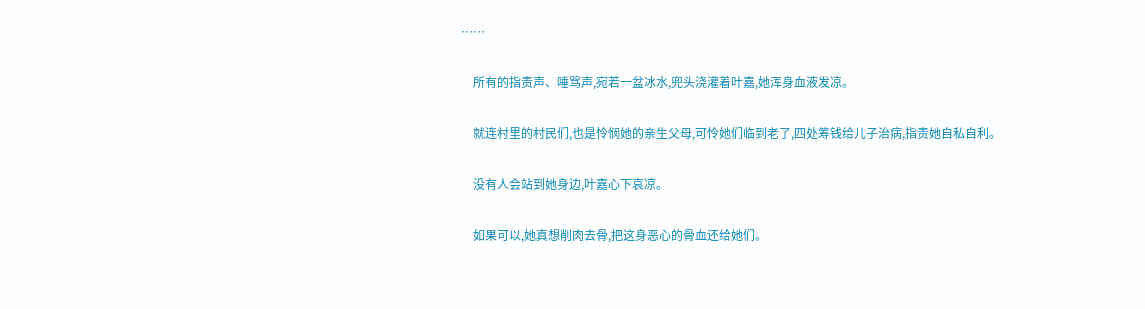……

    所有的指责声、唾骂声,宛若一盆冰水,兜头浇灌着叶嘉,她浑身血液发凉。

    就连村里的村民们,也是怜悯她的亲生父母,可怜她们临到老了,四处筹钱给儿子治病,指责她自私自利。

    没有人会站到她身边,叶嘉心下哀凉。

    如果可以,她真想削肉去骨,把这身恶心的骨血还给她们。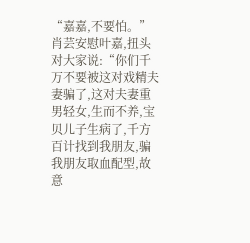“嘉嘉,不要怕。”肖芸安慰叶嘉,扭头对大家说:“你们千万不要被这对戏精夫妻骗了,这对夫妻重男轻女,生而不养,宝贝儿子生病了,千方百计找到我朋友,骗我朋友取血配型,故意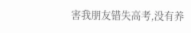害我朋友错失高考,没有养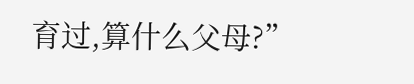育过,算什么父母?”